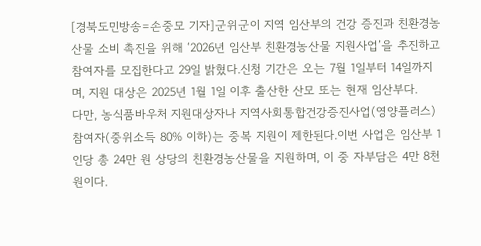[경북도민방송=손중모 기자]군위군이 지역 임산부의 건강 증진과 친환경농산물 소비 촉진을 위해 ‘2026년 임산부 친환경농산물 지원사업’을 추진하고 참여자를 모집한다고 29일 밝혔다.신청 기간은 오는 7월 1일부터 14일까지며, 지원 대상은 2025년 1월 1일 이후 출산한 산모 또는 현재 임산부다.
다만, 농식품바우처 지원대상자나 지역사회통합건강증진사업(영양플러스) 참여자(중위소득 80% 이하)는 중복 지원이 제한된다.이번 사업은 임산부 1인당 총 24만 원 상당의 친환경농산물을 지원하며, 이 중 자부담은 4만 8천 원이다.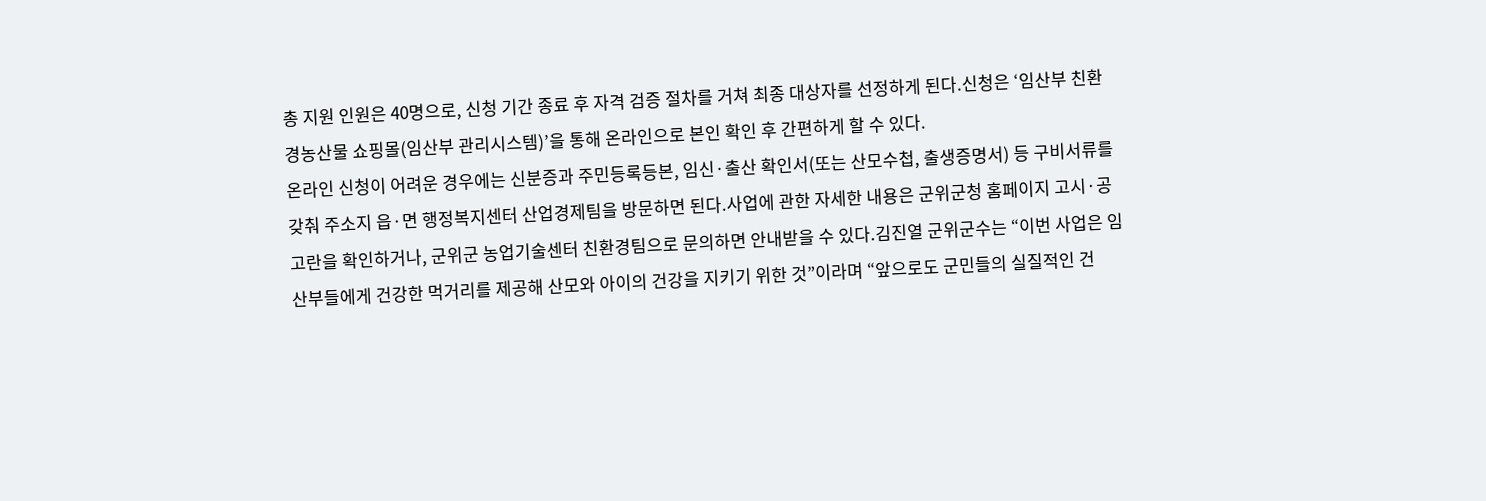총 지원 인원은 40명으로, 신청 기간 종료 후 자격 검증 절차를 거쳐 최종 대상자를 선정하게 된다.신청은 ‘임산부 친환경농산물 쇼핑몰(임산부 관리시스템)’을 통해 온라인으로 본인 확인 후 간편하게 할 수 있다.
온라인 신청이 어려운 경우에는 신분증과 주민등록등본, 임신·출산 확인서(또는 산모수첩, 출생증명서) 등 구비서류를 갖춰 주소지 읍·면 행정복지센터 산업경제팀을 방문하면 된다.사업에 관한 자세한 내용은 군위군청 홈페이지 고시·공고란을 확인하거나, 군위군 농업기술센터 친환경팀으로 문의하면 안내받을 수 있다.김진열 군위군수는 “이번 사업은 임산부들에게 건강한 먹거리를 제공해 산모와 아이의 건강을 지키기 위한 것”이라며 “앞으로도 군민들의 실질적인 건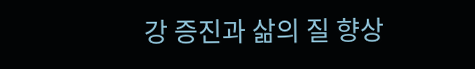강 증진과 삶의 질 향상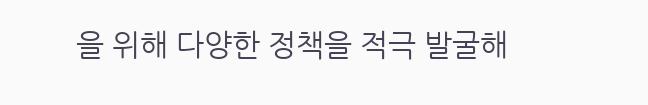을 위해 다양한 정책을 적극 발굴해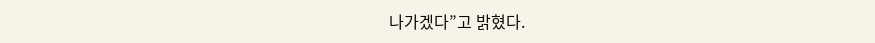나가겠다”고 밝혔다.